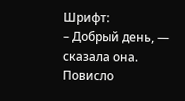Шрифт:
– Добрый день, — сказала она.
Повисло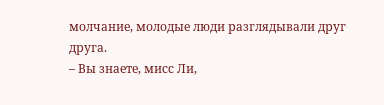молчание, молодые люди разглядывали друг друга.
– Вы знаете, мисс Ли,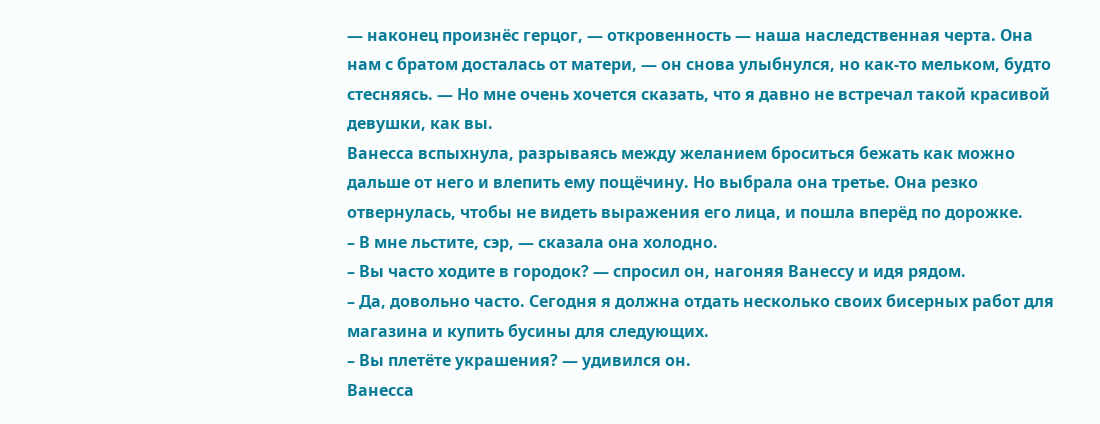— наконец произнёс герцог, — откровенность — наша наследственная черта. Она нам с братом досталась от матери, — он снова улыбнулся, но как-то мельком, будто стесняясь. — Но мне очень хочется сказать, что я давно не встречал такой красивой девушки, как вы.
Ванесса вспыхнула, разрываясь между желанием броситься бежать как можно дальше от него и влепить ему пощёчину. Но выбрала она третье. Она резко отвернулась, чтобы не видеть выражения его лица, и пошла вперёд по дорожке.
– В мне льстите, сэр, — сказала она холодно.
– Вы часто ходите в городок? — спросил он, нагоняя Ванессу и идя рядом.
– Да, довольно часто. Сегодня я должна отдать несколько своих бисерных работ для магазина и купить бусины для следующих.
– Вы плетёте украшения? — удивился он.
Ванесса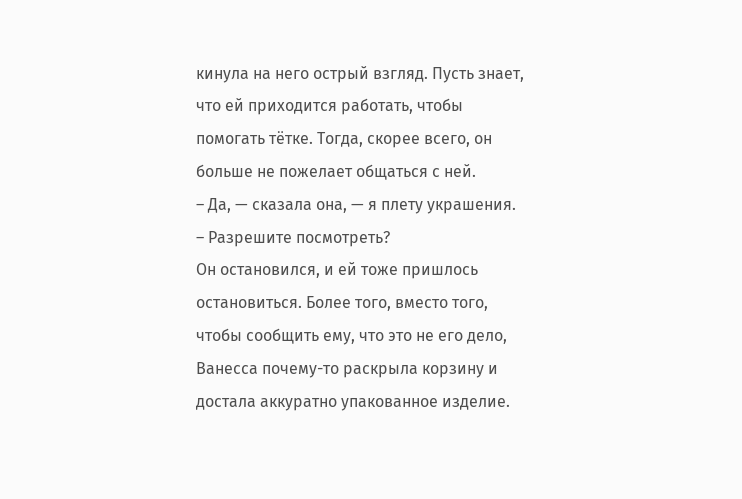кинула на него острый взгляд. Пусть знает, что ей приходится работать, чтобы помогать тётке. Тогда, скорее всего, он больше не пожелает общаться с ней.
– Да, — сказала она, — я плету украшения.
– Разрешите посмотреть?
Он остановился, и ей тоже пришлось остановиться. Более того, вместо того, чтобы сообщить ему, что это не его дело, Ванесса почему-то раскрыла корзину и достала аккуратно упакованное изделие.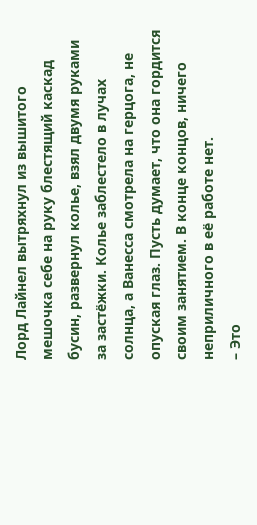Лорд Лайнел вытряхнул из вышитого мешочка себе на руку блестящий каскад бусин, развернул колье, взял двумя руками за застёжки. Колье заблестело в лучах солнца, а Ванесса смотрела на герцога, не опуская глаз. Пусть думает, что она гордится своим занятием. В конце концов, ничего неприличного в её работе нет.
– Это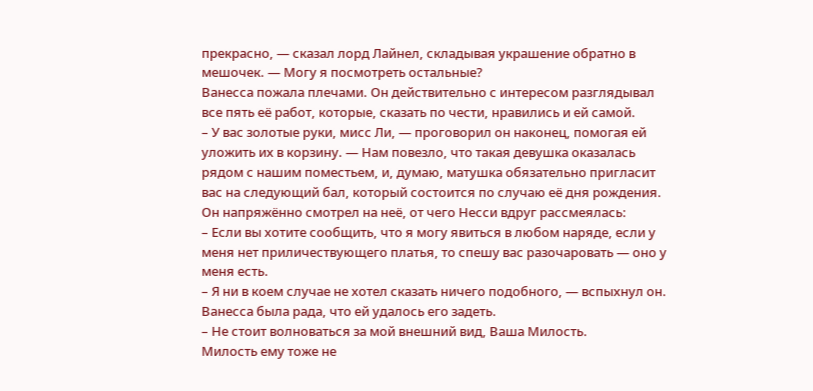прекрасно, — сказал лорд Лайнел, складывая украшение обратно в мешочек. — Могу я посмотреть остальные?
Ванесса пожала плечами. Он действительно с интересом разглядывал все пять её работ, которые, сказать по чести, нравились и ей самой.
– У вас золотые руки, мисс Ли, — проговорил он наконец, помогая ей уложить их в корзину. — Нам повезло, что такая девушка оказалась рядом с нашим поместьем, и, думаю, матушка обязательно пригласит вас на следующий бал, который состоится по случаю её дня рождения.
Он напряжённо смотрел на неё, от чего Несси вдруг рассмеялась:
– Если вы хотите сообщить, что я могу явиться в любом наряде, если у меня нет приличествующего платья, то спешу вас разочаровать — оно у меня есть.
– Я ни в коем случае не хотел сказать ничего подобного, — вспыхнул он.
Ванесса была рада, что ей удалось его задеть.
– Не стоит волноваться за мой внешний вид, Ваша Милость.
Милость ему тоже не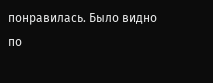понравилась. Было видно по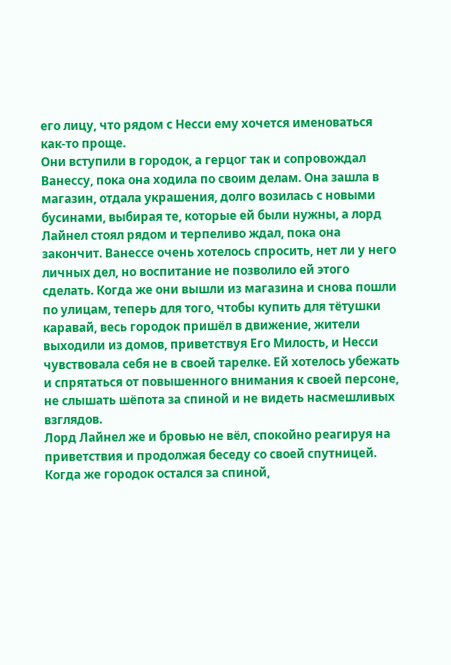его лицу, что рядом с Несси ему хочется именоваться как-то проще.
Они вступили в городок, а герцог так и сопровождал Ванессу, пока она ходила по своим делам. Она зашла в магазин, отдала украшения, долго возилась с новыми бусинами, выбирая те, которые ей были нужны, а лорд Лайнел стоял рядом и терпеливо ждал, пока она закончит. Ванессе очень хотелось спросить, нет ли у него личных дел, но воспитание не позволило ей этого сделать. Когда же они вышли из магазина и снова пошли по улицам, теперь для того, чтобы купить для тётушки каравай, весь городок пришёл в движение, жители выходили из домов, приветствуя Его Милость, и Несси чувствовала себя не в своей тарелке. Ей хотелось убежать и спрятаться от повышенного внимания к своей персоне, не слышать шёпота за спиной и не видеть насмешливых взглядов.
Лорд Лайнел же и бровью не вёл, спокойно реагируя на приветствия и продолжая беседу со своей спутницей.
Когда же городок остался за спиной,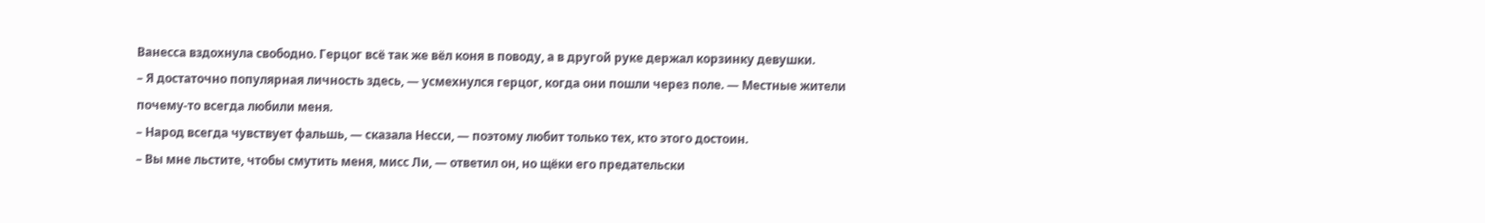Ванесса вздохнула свободно. Герцог всё так же вёл коня в поводу, а в другой руке держал корзинку девушки.
– Я достаточно популярная личность здесь, — усмехнулся герцог, когда они пошли через поле. — Местные жители почему-то всегда любили меня.
– Народ всегда чувствует фальшь, — сказала Несси, — поэтому любит только тех, кто этого достоин.
– Вы мне льстите, чтобы смутить меня, мисс Ли, — ответил он, но щёки его предательски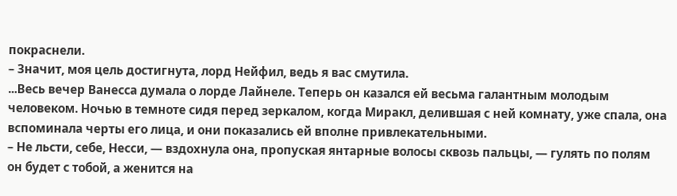покраснели.
– Значит, моя цель достигнута, лорд Нейфил, ведь я вас смутила.
...Весь вечер Ванесса думала о лорде Лайнеле. Теперь он казался ей весьма галантным молодым человеком. Ночью в темноте сидя перед зеркалом, когда Миракл, делившая с ней комнату, уже спала, она вспоминала черты его лица, и они показались ей вполне привлекательными.
– Не льсти, себе, Несси, — вздохнула она, пропуская янтарные волосы сквозь пальцы, — гулять по полям он будет с тобой, а женится на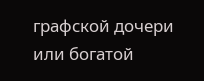графской дочери или богатой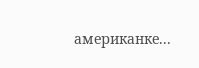американке...